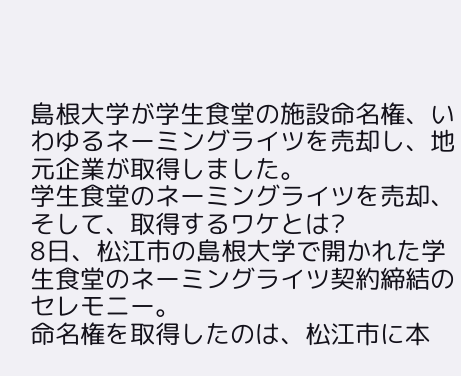島根大学が学生食堂の施設命名権、いわゆるネーミングライツを売却し、地元企業が取得しました。
学生食堂のネーミングライツを売却、そして、取得するワケとは?
8日、松江市の島根大学で開かれた学生食堂のネーミングライツ契約締結のセレモニー。
命名権を取得したのは、松江市に本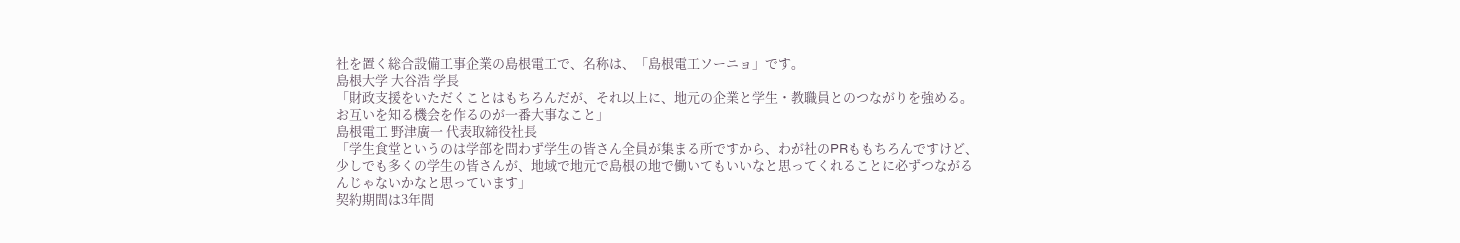社を置く総合設備工事企業の島根電工で、名称は、「島根電工ソーニョ」です。
島根大学 大谷浩 学長
「財政支援をいただくことはもちろんだが、それ以上に、地元の企業と学生・教職員とのつながりを強める。お互いを知る機会を作るのが一番大事なこと」
島根電工 野津廣一 代表取締役社長
「学生食堂というのは学部を問わず学生の皆さん全員が集まる所ですから、わが社のPRももちろんですけど、少しでも多くの学生の皆さんが、地域で地元で島根の地で働いてもいいなと思ってくれることに必ずつながるんじゃないかなと思っています」
契約期間は3年間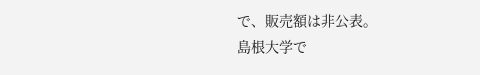で、販売額は非公表。
島根大学で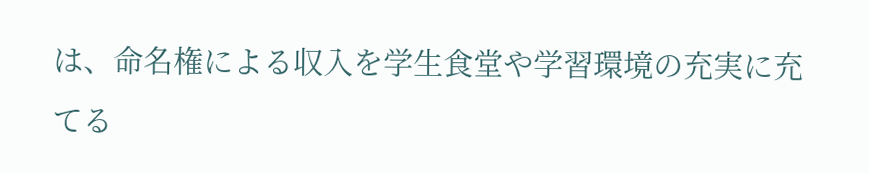は、命名権による収入を学生食堂や学習環境の充実に充てる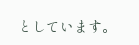としています。